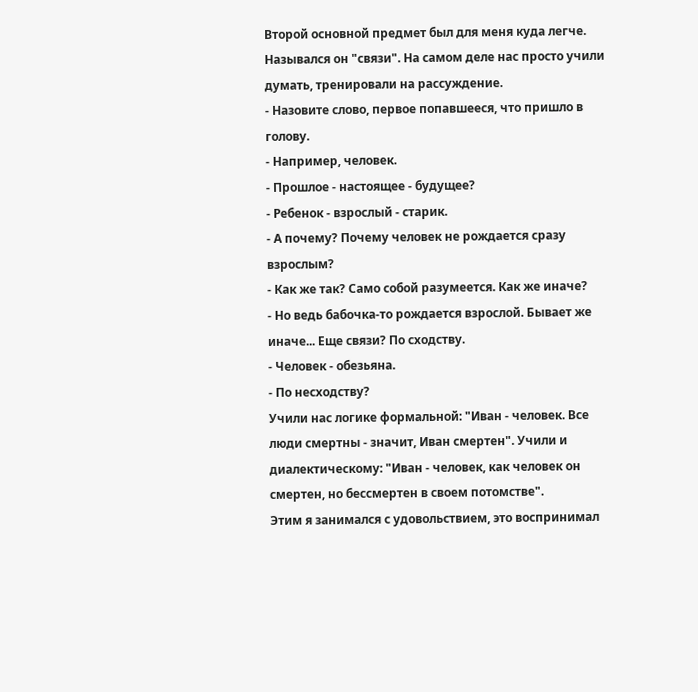Второй основной предмет был для меня куда легче. Назывался он "связи". На самом деле нас просто учили думать, тренировали на рассуждение.
- Назовите слово, первое попавшееся, что пришло в голову.
- Например, человек.
- Прошлое - настоящее - будущее?
- Ребенок - взрослый - старик.
- А почему? Почему человек не рождается сразу взрослым?
- Как же так? Само собой разумеется. Как же иначе?
- Но ведь бабочка-то рождается взрослой. Бывает же иначе... Еще связи? По сходству.
- Человек - обезьяна.
- По несходству?
Учили нас логике формальной: "Иван - человек. Все люди смертны - значит, Иван смертен". Учили и диалектическому: "Иван - человек, как человек он смертен, но бессмертен в своем потомстве".
Этим я занимался с удовольствием, это воспринимал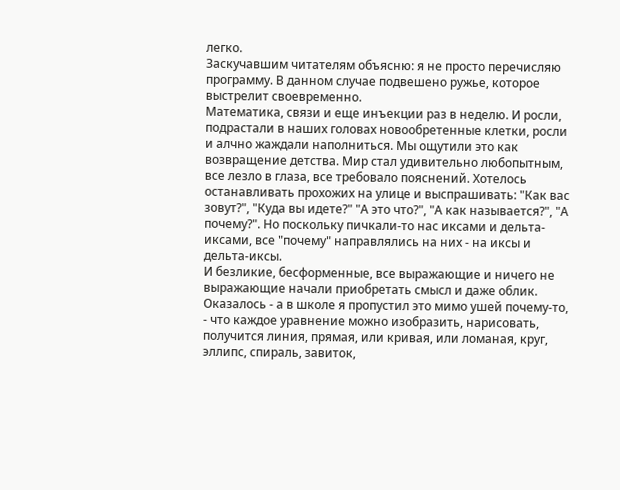легко.
Заскучавшим читателям объясню: я не просто перечисляю программу. В данном случае подвешено ружье, которое выстрелит своевременно.
Математика, связи и еще инъекции раз в неделю. И росли, подрастали в наших головах новообретенные клетки, росли и алчно жаждали наполниться. Мы ощутили это как возвращение детства. Мир стал удивительно любопытным, все лезло в глаза, все требовало пояснений. Хотелось останавливать прохожих на улице и выспрашивать: "Как вас зовут?", "Куда вы идете?" "А это что?", "А как называется?", "А почему?". Но поскольку пичкали-то нас иксами и дельта-иксами, все "почему" направлялись на них - на иксы и дельта-иксы.
И безликие, бесформенные, все выражающие и ничего не выражающие начали приобретать смысл и даже облик. Оказалось - а в школе я пропустил это мимо ушей почему-то, - что каждое уравнение можно изобразить, нарисовать, получится линия, прямая, или кривая, или ломаная, круг, эллипс, спираль, завиток,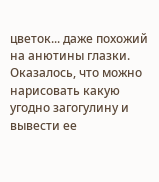цветок... даже похожий на анютины глазки. Оказалось, что можно нарисовать какую угодно загогулину и вывести ее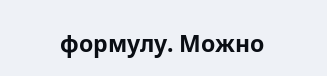формулу. Можно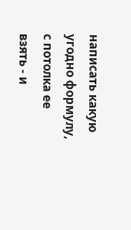написать какую угодно формулу, с потолка ее взять - и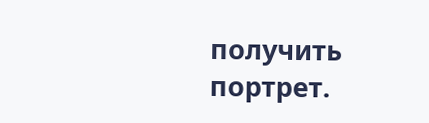получить портрет.